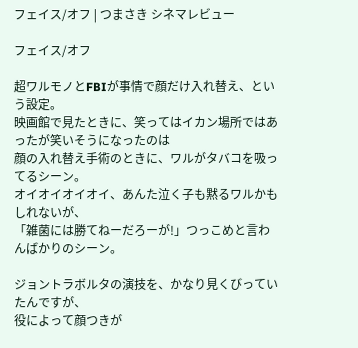フェイス/オフ | つまさき シネマレビュー

フェイス/オフ

超ワルモノとFBIが事情で顔だけ入れ替え、という設定。
映画館で見たときに、笑ってはイカン場所ではあったが笑いそうになったのは
顔の入れ替え手術のときに、ワルがタバコを吸ってるシーン。
オイオイオイオイ、あんた泣く子も黙るワルかもしれないが、
「雑菌には勝てねーだろーが!」つっこめと言わんばかりのシーン。

ジョントラボルタの演技を、かなり見くびっていたんですが、
役によって顔つきが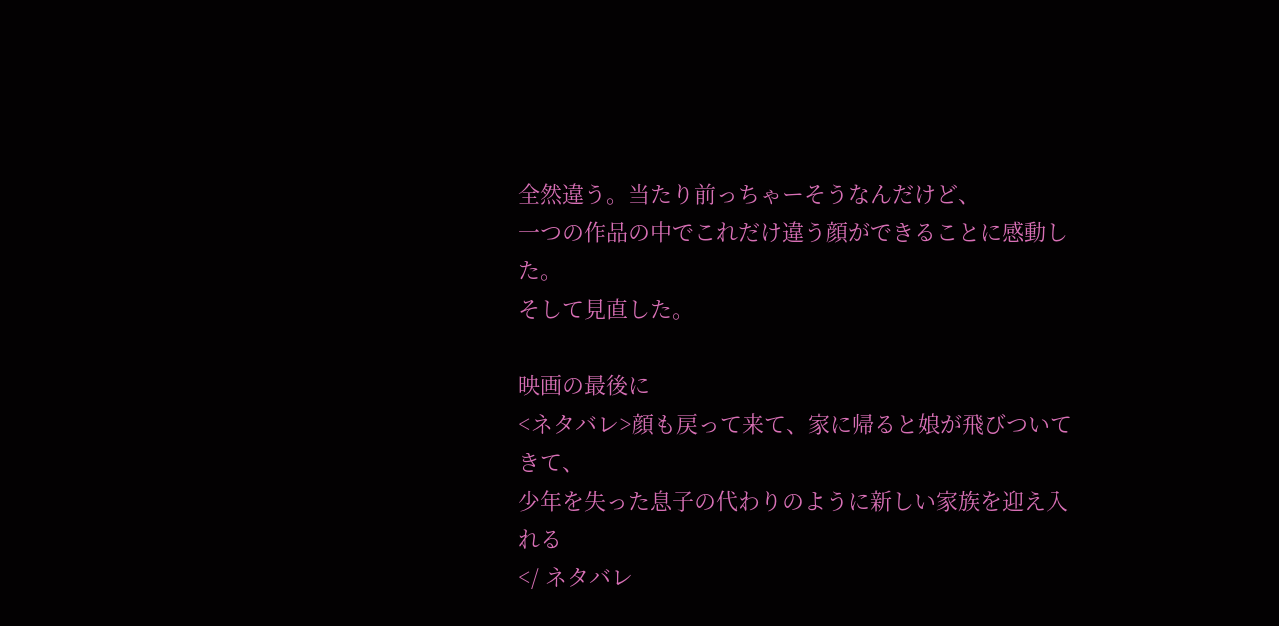全然違う。当たり前っちゃーそうなんだけど、
一つの作品の中でこれだけ違う顔ができることに感動した。
そして見直した。

映画の最後に
<ネタバレ>顔も戻って来て、家に帰ると娘が飛びついてきて、
少年を失った息子の代わりのように新しい家族を迎え入れる
</ ネタバレ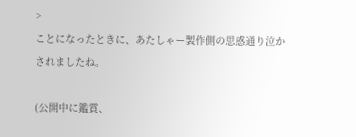>
ことになったときに、あたしゃー製作側の思惑通り泣かされましたね。

(公開中に鑑賞、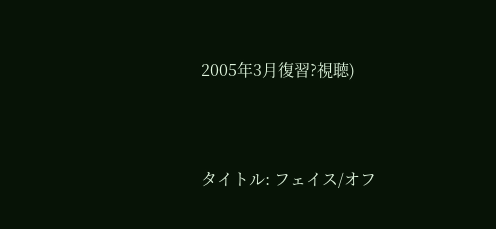2005年3月復習?視聴)



タイトル: フェイス/オフ